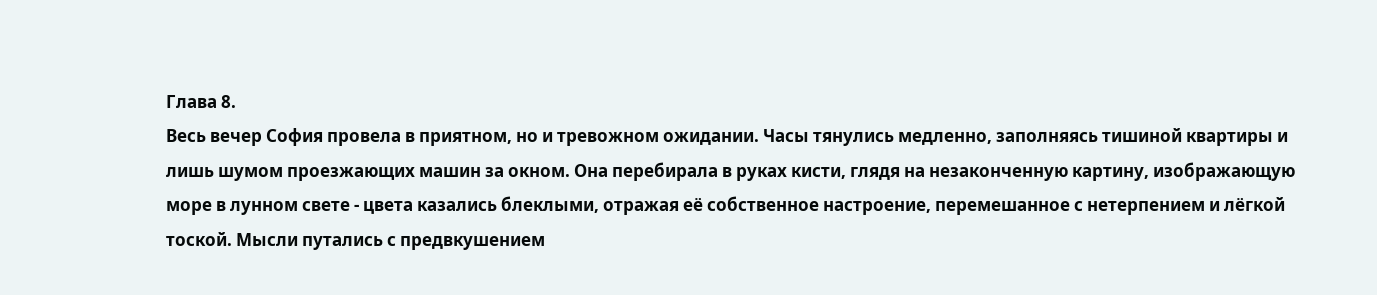Глава 8.
Весь вечер София провела в приятном, но и тревожном ожидании. Часы тянулись медленно, заполняясь тишиной квартиры и лишь шумом проезжающих машин за окном. Она перебирала в руках кисти, глядя на незаконченную картину, изображающую море в лунном свете - цвета казались блеклыми, отражая её собственное настроение, перемешанное с нетерпением и лёгкой тоской. Мысли путались с предвкушением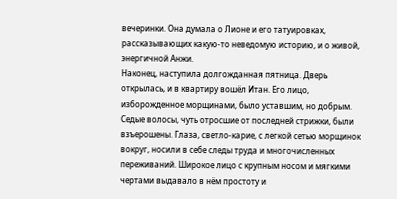вечеринки. Она думала о Лионе и его татуировках, рассказывающих какую-то неведомую историю, и о живой, энергичной Анжи.
Наконец, наступила долгожданная пятница. Дверь открылась, и в квартиру вошёл Итан. Его лицо, изборожденное морщинами, было уставшим, но добрым. Седые волосы, чуть отросшие от последней стрижки, были взъерошены. Глаза, светло-карие, с легкой сетью морщинок вокруг, носили в себе следы труда и многочисленных переживаний. Широкое лицо с крупным носом и мягкими чертами выдавало в нём простоту и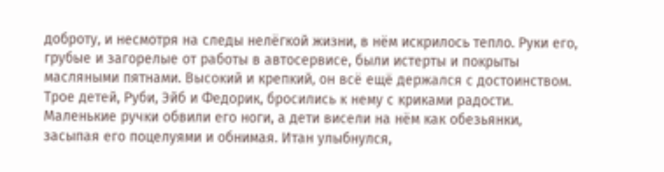доброту, и несмотря на следы нелёгкой жизни, в нём искрилось тепло. Руки его, грубые и загорелые от работы в автосервисе, были истерты и покрыты масляными пятнами. Высокий и крепкий, он всё ещё держался с достоинством.
Трое детей, Руби, Эйб и Федорик, бросились к нему с криками радости. Маленькие ручки обвили его ноги, а дети висели на нём как обезьянки, засыпая его поцелуями и обнимая. Итан улыбнулся,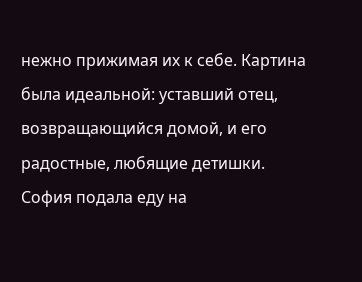нежно прижимая их к себе. Картина была идеальной: уставший отец, возвращающийся домой, и его радостные, любящие детишки.
София подала еду на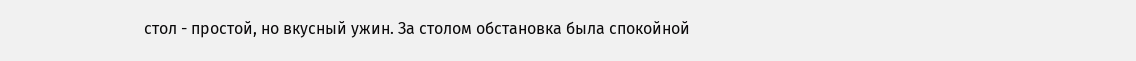стол - простой, но вкусный ужин. За столом обстановка была спокойной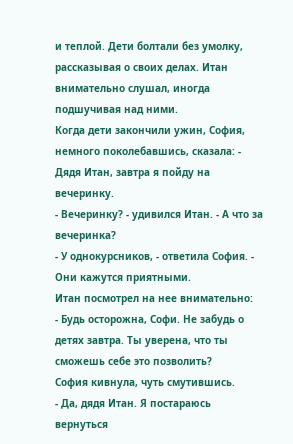и теплой. Дети болтали без умолку, рассказывая о своих делах. Итан внимательно слушал, иногда подшучивая над ними.
Когда дети закончили ужин, София, немного поколебавшись, сказала: - Дядя Итан, завтра я пойду на вечеринку.
- Вечеринку? - удивился Итан. - А что за вечеринка?
- У однокурсников, - ответила София. - Они кажутся приятными.
Итан посмотрел на нее внимательно:
- Будь осторожна, Софи. Не забудь о детях завтра. Ты уверена, что ты сможешь себе это позволить?
София кивнула, чуть смутившись.
- Да, дядя Итан. Я постараюсь вернуться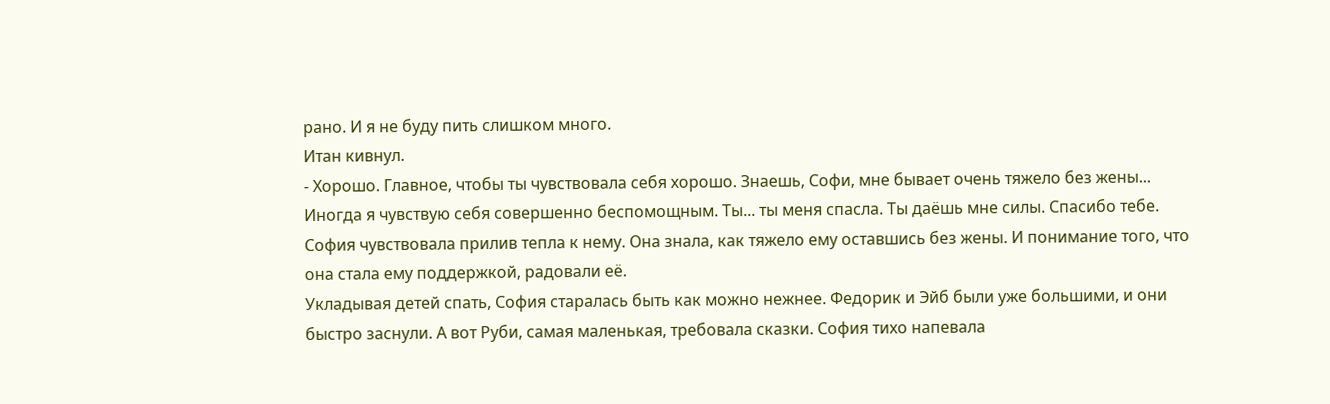рано. И я не буду пить слишком много.
Итан кивнул.
- Хорошо. Главное, чтобы ты чувствовала себя хорошо. Знаешь, Софи, мне бывает очень тяжело без жены... Иногда я чувствую себя совершенно беспомощным. Ты... ты меня спасла. Ты даёшь мне силы. Спасибо тебе.
София чувствовала прилив тепла к нему. Она знала, как тяжело ему оставшись без жены. И понимание того, что она стала ему поддержкой, радовали её.
Укладывая детей спать, София старалась быть как можно нежнее. Федорик и Эйб были уже большими, и они быстро заснули. А вот Руби, самая маленькая, требовала сказки. София тихо напевала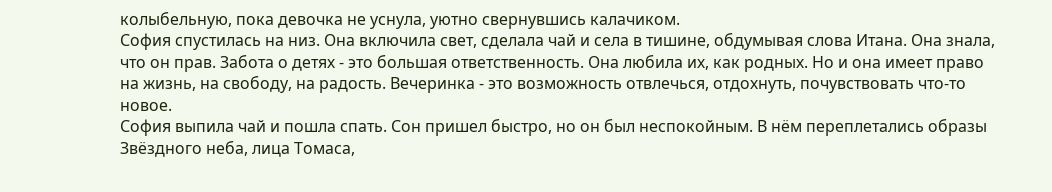колыбельную, пока девочка не уснула, уютно свернувшись калачиком.
София спустилась на низ. Она включила свет, сделала чай и села в тишине, обдумывая слова Итана. Она знала, что он прав. Забота о детях - это большая ответственность. Она любила их, как родных. Но и она имеет право на жизнь, на свободу, на радость. Вечеринка - это возможность отвлечься, отдохнуть, почувствовать что-то новое.
София выпила чай и пошла спать. Сон пришел быстро, но он был неспокойным. В нём переплетались образы Звёздного неба, лица Томаса,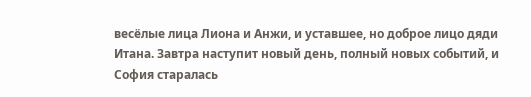весёлые лица Лиона и Анжи, и уставшее, но доброе лицо дяди Итана. Завтра наступит новый день, полный новых событий, и София старалась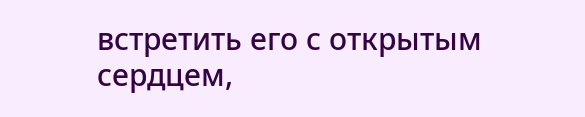встретить его с открытым сердцем,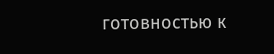готовностью к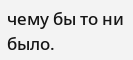чему бы то ни было.